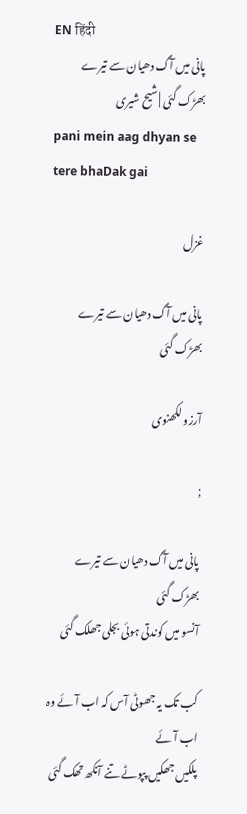EN हिंदी
پانی میں آگ دھیان سے تیرے بھڑک گئی | شیح شیری
pani mein aag dhyan se tere bhaDak gai

غزل

پانی میں آگ دھیان سے تیرے بھڑک گئی

آرزو لکھنوی

;

پانی میں آگ دھیان سے تیرے بھڑک گئی
آنسو میں کوندتی ہوئی بجلی جھلک گئی

کب تک یہ جھوٹی آس کہ اب آئے وہ اب آئے
پلکیں جھکیں پپوٹے تنے آنکھ تھک گئی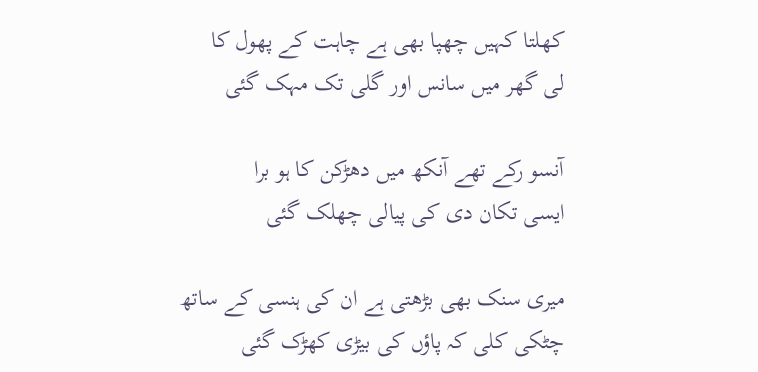کھلتا کہیں چھپا بھی ہے چاہت کے پھول کا
لی گھر میں سانس اور گلی تک مہک گئی

آنسو رکے تھے آنکھ میں دھڑکن کا ہو برا
ایسی تکان دی کی پیالی چھلک گئی

میری سنک بھی بڑھتی ہے ان کی ہنسی کے ساتھ
چٹکی کلی کہ پاؤں کی بیڑی کھڑک گئی